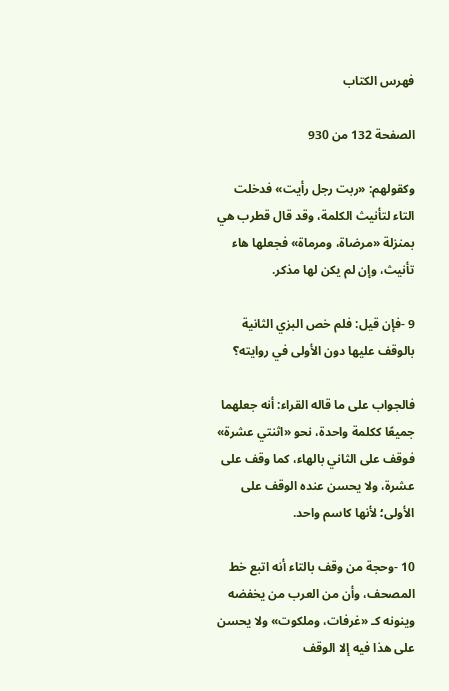فهرس الكتاب

الصفحة 132 من 930

وكقولهم: «ربت رجل رأيت» فدخلت التاء لتأنيث الكلمة، وقد قال قطرب هي بمنزلة «مرضاة، ومرماة» فجعلها هاء تأنيث، وإن لم يكن لها مذكر.

9 -فإن قيل: فلم خص البزي الثانية بالوقف عليها دون الأولى في روايته؟

فالجواب على ما قاله القراء: أنه جعلهما جميعًا ككلمة واحدة، نحو «اثنتي عشرة» فوقف على الثاني بالهاء، كما وقف على عشرة، ولا يحسن عنده الوقف على الأولى؛ لأنها كاسم واحد.

10 -وحجة من وقف بالتاء أنه اتبع خط المصحف، وأن من العرب من يخفضه وينونه كـ «غرفات، وملكوت» ولا يحسن على هذا فيه إلا الوقف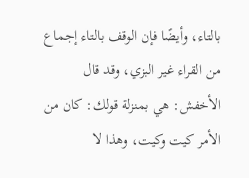بالتاء، وأيضًا فإن الوقف بالتاء إجماع من القراء غير البزي، وقد قال الأخفش: هي بمنزلة قولك: كان من الأمر كيت وكيت، وهذا لا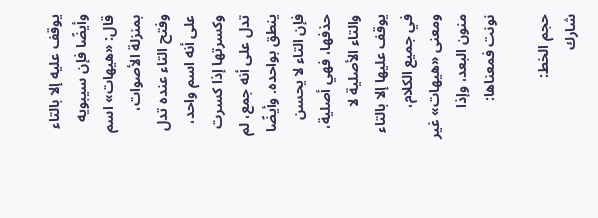يوقف عليه إلا بالتاء وأيضًا فإن سيبويه قال: «هيهات» اسم بمنزلة الأصوات، وفتح التاء عنده تدل على أنه اسم واحد، وكسرتها إذا كسرت تدل على أنه جمع، لم ينطق بواحده. وأيضًا فإن التاء لا يحسن حذفها، فهي أصلية، والتاء الأصلية لا يوقف عليها إلا بالتاء في جميع الكلام، ومعنى «هيهات» غير منون البعد، وإذا نونت فمعناها:

حجم الخط:
شارك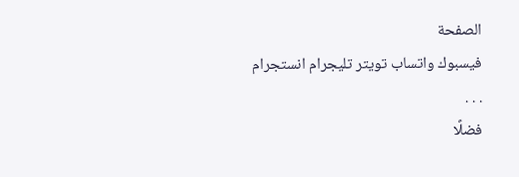الصفحة
فيسبوك واتساب تويتر تليجرام انستجرام
. . .
فضلًا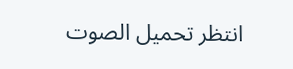انتظر تحميل الصوت